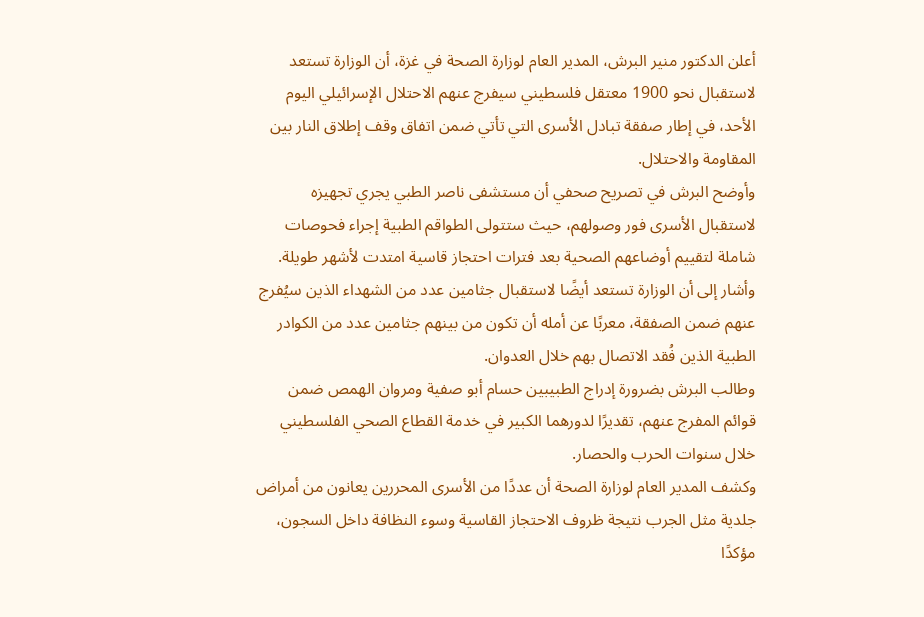أعلن الدكتور منير البرش، المدير العام لوزارة الصحة في غزة، أن الوزارة تستعد لاستقبال نحو 1900 معتقل فلسطيني سيفرج عنهم الاحتلال الإسرائيلي اليوم الأحد، في إطار صفقة تبادل الأسرى التي تأتي ضمن اتفاق وقف إطلاق النار بين المقاومة والاحتلال.
وأوضح البرش في تصريح صحفي أن مستشفى ناصر الطبي يجري تجهيزه لاستقبال الأسرى فور وصولهم، حيث ستتولى الطواقم الطبية إجراء فحوصات شاملة لتقييم أوضاعهم الصحية بعد فترات احتجاز قاسية امتدت لأشهر طويلة.
وأشار إلى أن الوزارة تستعد أيضًا لاستقبال جثامين عدد من الشهداء الذين سيُفرج عنهم ضمن الصفقة، معربًا عن أمله أن تكون من بينهم جثامين عدد من الكوادر الطبية الذين فُقد الاتصال بهم خلال العدوان.
وطالب البرش بضرورة إدراج الطبيبين حسام أبو صفية ومروان الهمص ضمن قوائم المفرج عنهم، تقديرًا لدورهما الكبير في خدمة القطاع الصحي الفلسطيني خلال سنوات الحرب والحصار.
وكشف المدير العام لوزارة الصحة أن عددًا من الأسرى المحررين يعانون من أمراض جلدية مثل الجرب نتيجة ظروف الاحتجاز القاسية وسوء النظافة داخل السجون، مؤكدًا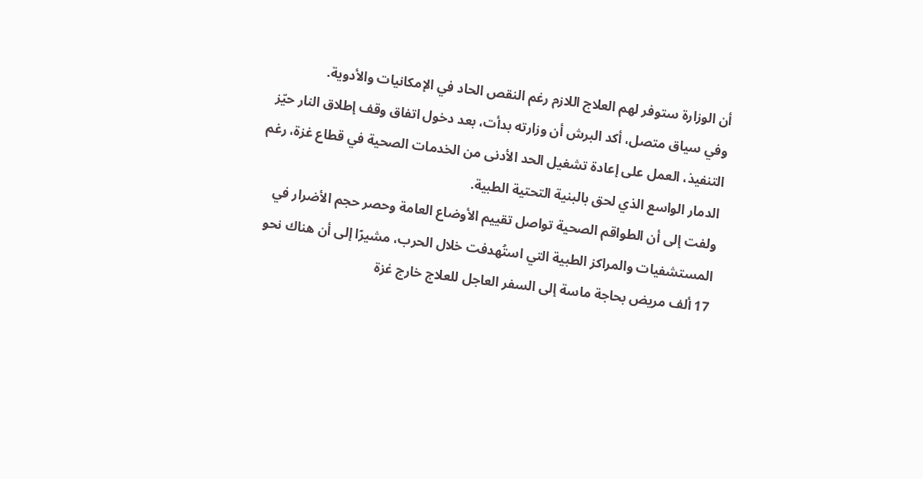أن الوزارة ستوفر لهم العلاج اللازم رغم النقص الحاد في الإمكانيات والأدوية.
وفي سياق متصل، أكد البرش أن وزارته بدأت، بعد دخول اتفاق وقف إطلاق النار حيّز التنفيذ، العمل على إعادة تشغيل الحد الأدنى من الخدمات الصحية في قطاع غزة، رغم الدمار الواسع الذي لحق بالبنية التحتية الطبية.
ولفت إلى أن الطواقم الصحية تواصل تقييم الأوضاع العامة وحصر حجم الأضرار في المستشفيات والمراكز الطبية التي استُهدفت خلال الحرب، مشيرًا إلى أن هناك نحو 17 ألف مريض بحاجة ماسة إلى السفر العاجل للعلاج خارج غزة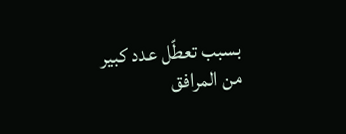بسبب تعطّل عدد كبير من المرافق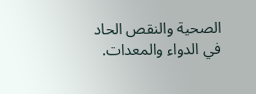الصحية والنقص الحاد في الدواء والمعدات.